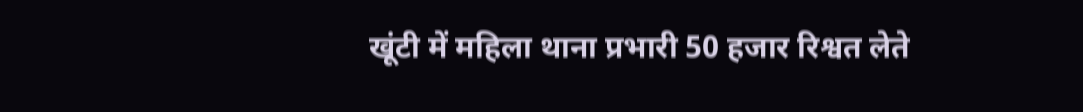खूंटी में महिला थाना प्रभारी 50 हजार रिश्वत लेते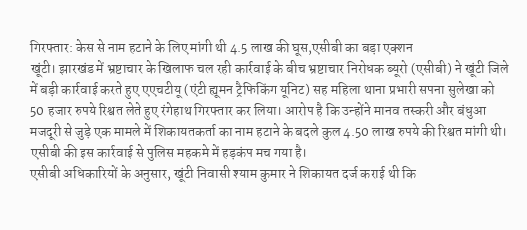गिरफ्तार: केस से नाम हटाने के लिए मांगी थी 4.5 लाख की घूस,एसीबी का बड़ा एक्शन
खूंटी। झारखंड में भ्रष्टाचार के खिलाफ चल रही कार्रवाई के बीच भ्रष्टाचार निरोधक ब्यूरो (एसीबी) ने खूंटी जिले में बड़ी कार्रवाई करते हुए एएचटीयू (एंटी ह्यूमन ट्रैफिकिंग यूनिट) सह महिला थाना प्रभारी सपना सुलेखा को 50 हजार रुपये रिश्वत लेते हुए रंगेहाथ गिरफ्तार कर लिया। आरोप है कि उन्होंने मानव तस्करी और बंधुआ मजदूरी से जुड़े एक मामले में शिकायतकर्ता का नाम हटाने के बदले कुल 4.50 लाख रुपये की रिश्वत मांगी थी। एसीबी की इस कार्रवाई से पुलिस महकमे में हड़कंप मच गया है।
एसीबी अधिकारियों के अनुसार, खूंटी निवासी श्याम कुमार ने शिकायत दर्ज कराई थी कि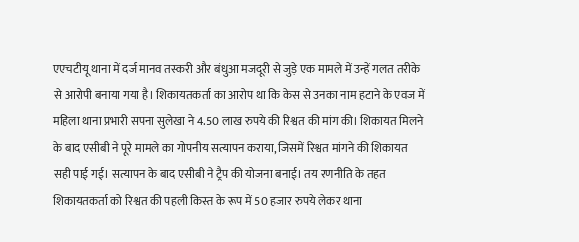एएचटीयू थाना में दर्ज मानव तस्करी और बंधुआ मजदूरी से जुड़े एक मामले में उन्हें गलत तरीके से आरोपी बनाया गया है। शिकायतकर्ता का आरोप था कि केस से उनका नाम हटाने के एवज में महिला थाना प्रभारी सपना सुलेखा ने 4.50 लाख रुपये की रिश्वत की मांग की। शिकायत मिलने के बाद एसीबी ने पूरे मामले का गोपनीय सत्यापन कराया, जिसमें रिश्वत मांगने की शिकायत सही पाई गई। सत्यापन के बाद एसीबी ने ट्रैप की योजना बनाई। तय रणनीति के तहत शिकायतकर्ता को रिश्वत की पहली किस्त के रूप में 50 हजार रुपये लेकर थाना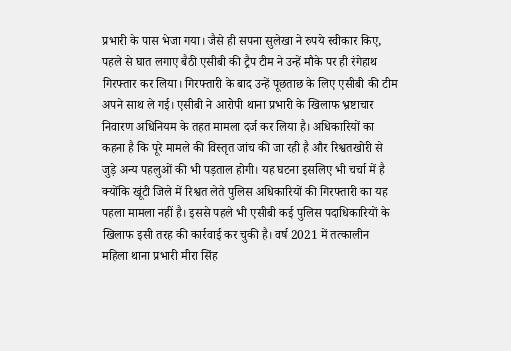प्रभारी के पास भेजा गया। जैसे ही सपना सुलेखा ने रुपये स्वीकार किए, पहले से घात लगाए बैठी एसीबी की ट्रैप टीम ने उन्हें मौके पर ही रंगेहाथ गिरफ्तार कर लिया। गिरफ्तारी के बाद उन्हें पूछताछ के लिए एसीबी की टीम अपने साथ ले गई। एसीबी ने आरोपी थाना प्रभारी के खिलाफ भ्रष्टाचार निवारण अधिनियम के तहत मामला दर्ज कर लिया है। अधिकारियों का कहना है कि पूरे मामले की विस्तृत जांच की जा रही है और रिश्वतखोरी से जुड़े अन्य पहलुओं की भी पड़ताल होगी। यह घटना इसलिए भी चर्चा में है क्योंकि खूंटी जिले में रिश्वत लेते पुलिस अधिकारियों की गिरफ्तारी का यह पहला मामला नहीं है। इससे पहले भी एसीबी कई पुलिस पदाधिकारियों के खिलाफ इसी तरह की कार्रवाई कर चुकी है। वर्ष 2021 में तत्कालीन महिला थाना प्रभारी मीरा सिंह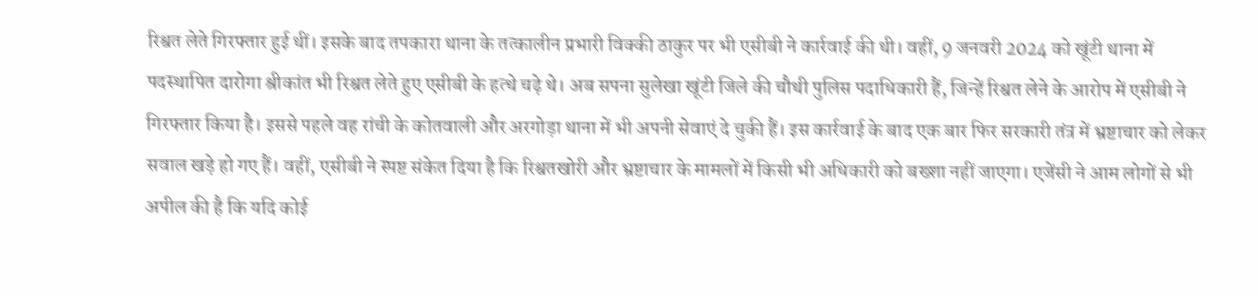रिश्वत लेते गिरफ्तार हुई थीं। इसके बाद तपकारा थाना के तत्कालीन प्रभारी विक्की ठाकुर पर भी एसीबी ने कार्रवाई की थी। वहीं, 9 जनवरी 2024 को खूंटी थाना में पदस्थापित दारोगा श्रीकांत भी रिश्वत लेते हुए एसीबी के हत्थे चढ़े थे। अब सपना सुलेखा खूंटी जिले की चौथी पुलिस पदाधिकारी हैं, जिन्हें रिश्वत लेने के आरोप में एसीबी ने गिरफ्तार किया है। इससे पहले वह रांची के कोतवाली और अरगोड़ा थाना में भी अपनी सेवाएं दे चुकी हैं। इस कार्रवाई के बाद एक बार फिर सरकारी तंत्र में भ्रष्टाचार को लेकर सवाल खड़े हो गए हैं। वहीं, एसीबी ने स्पष्ट संकेत दिया है कि रिश्वतखोरी और भ्रष्टाचार के मामलों में किसी भी अधिकारी को बख्शा नहीं जाएगा। एजेंसी ने आम लोगों से भी अपील की है कि यदि कोई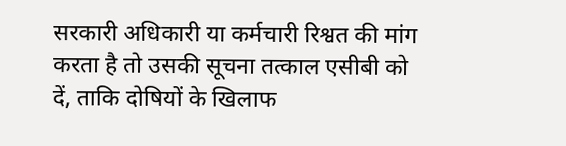सरकारी अधिकारी या कर्मचारी रिश्वत की मांग करता है तो उसकी सूचना तत्काल एसीबी को दें, ताकि दोषियों के खिलाफ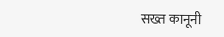सख्त कानूनी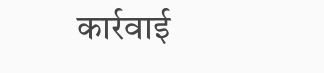कार्रवाई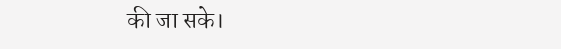की जा सके।